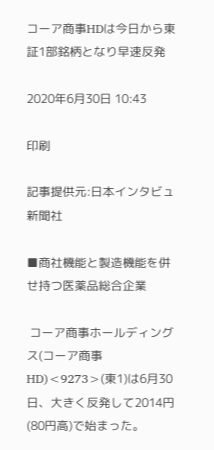コーア商事HDは今日から東証1部銘柄となり早速反発

2020年6月30日 10:43

印刷

記事提供元:日本インタビュ新聞社

■商社機能と製造機能を併せ持つ医薬品総合企業

 コーア商事ホールディングス(コーア商事HD)<9273>(東1)は6月30日、大きく反発して2014円(80円高)で始まった。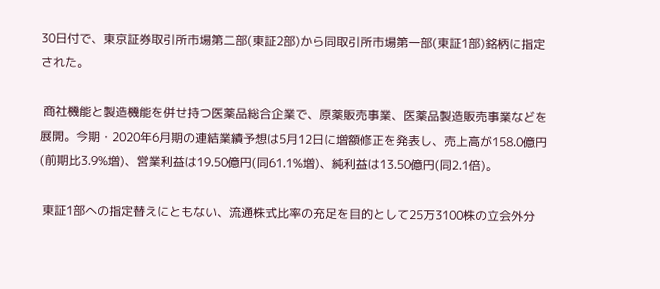30日付で、東京証券取引所市場第二部(東証2部)から同取引所市場第一部(東証1部)銘柄に指定された。

 商社機能と製造機能を併せ持つ医薬品総合企業で、原薬販売事業、医薬品製造販売事業などを展開。今期・2020年6月期の連結業績予想は5月12日に増額修正を発表し、売上高が158.0億円(前期比3.9%増)、営業利益は19.50億円(同61.1%増)、純利益は13.50億円(同2.1倍)。

 東証1部への指定替えにともない、流通株式比率の充足を目的として25万3100株の立会外分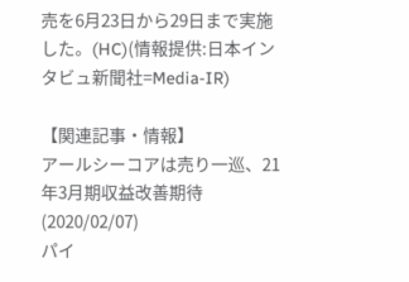売を6月23日から29日まで実施した。(HC)(情報提供:日本インタビュ新聞社=Media-IR)

【関連記事・情報】
アールシーコアは売り一巡、21年3月期収益改善期待(2020/02/07)
パイ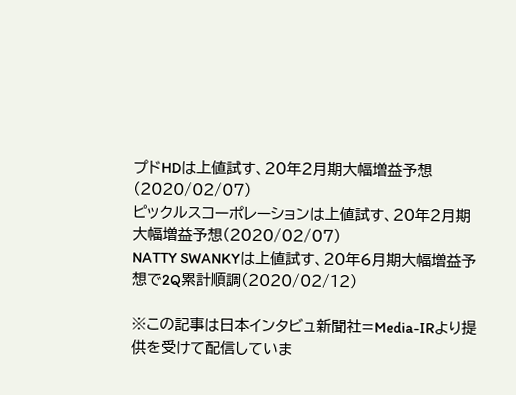プドHDは上値試す、20年2月期大幅増益予想(2020/02/07)
ピックルスコーポレーションは上値試す、20年2月期大幅増益予想(2020/02/07)
NATTY SWANKYは上値試す、20年6月期大幅増益予想で2Q累計順調(2020/02/12)

※この記事は日本インタビュ新聞社=Media-IRより提供を受けて配信していま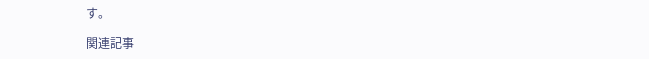す。

関連記事